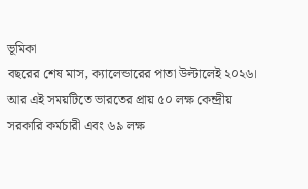ভূমিকা
বছরের শেষ মাস, ক্যালেন্ডারের পাতা উল্টালেই ২০২৬। আর এই সময়টিতে ভারতের প্রায় ৫০ লক্ষ কেন্দ্রীয় সরকারি কর্মচারী এবং ৬৯ লক্ষ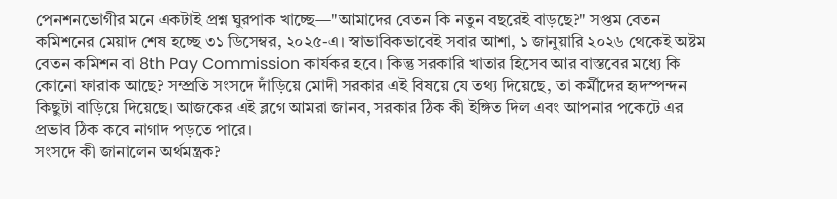পেনশনভোগীর মনে একটাই প্রশ্ন ঘুরপাক খাচ্ছে—"আমাদের বেতন কি নতুন বছরেই বাড়ছে?" সপ্তম বেতন কমিশনের মেয়াদ শেষ হচ্ছে ৩১ ডিসেম্বর, ২০২৫-এ। স্বাভাবিকভাবেই সবার আশা, ১ জানুয়ারি ২০২৬ থেকেই অষ্টম বেতন কমিশন বা 8th Pay Commission কার্যকর হবে। কিন্তু সরকারি খাতার হিসেব আর বাস্তবের মধ্যে কি কোনো ফারাক আছে? সম্প্রতি সংসদে দাঁড়িয়ে মোদী সরকার এই বিষয়ে যে তথ্য দিয়েছে, তা কর্মীদের হৃদস্পন্দন কিছুটা বাড়িয়ে দিয়েছে। আজকের এই ব্লগে আমরা জানব, সরকার ঠিক কী ইঙ্গিত দিল এবং আপনার পকেটে এর প্রভাব ঠিক কবে নাগাদ পড়তে পারে।
সংসদে কী জানালেন অর্থমন্ত্রক?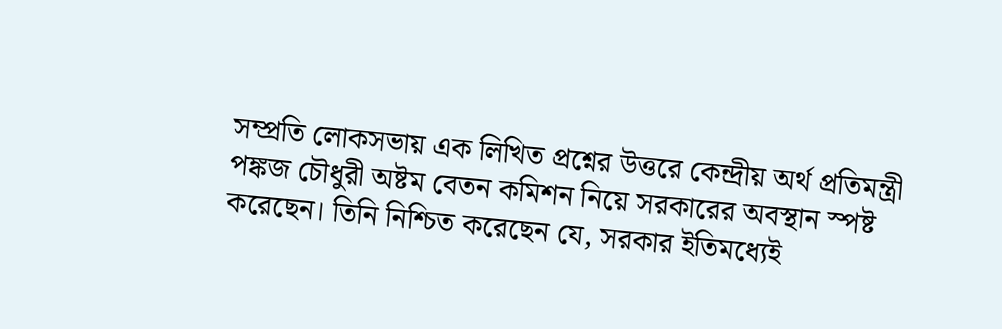সম্প্রতি লোকসভায় এক লিখিত প্রশ্নের উত্তরে কেন্দ্রীয় অর্থ প্রতিমন্ত্রী পঙ্কজ চৌধুরী অষ্টম বেতন কমিশন নিয়ে সরকারের অবস্থান স্পষ্ট করেছেন। তিনি নিশ্চিত করেছেন যে, সরকার ইতিমধ্যেই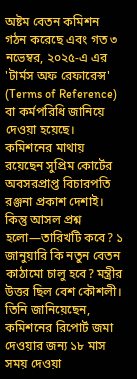অষ্টম বেতন কমিশন গঠন করেছে এবং গত ৩ নভেম্বর, ২০২৫-এ এর 'টার্মস অফ রেফারেন্স' (Terms of Reference) বা কর্মপরিধি জানিয়ে দেওয়া হয়েছে। কমিশনের মাথায় রয়েছেন সুপ্রিম কোর্টের অবসরপ্রাপ্ত বিচারপতি রঞ্জনা প্রকাশ দেশাই।
কিন্তু আসল প্রশ্ন হলো—তারিখটি কবে? ১ জানুয়ারি কি নতুন বেতন কাঠামো চালু হবে? মন্ত্রীর উত্তর ছিল বেশ কৌশলী। তিনি জানিয়েছেন, কমিশনের রিপোর্ট জমা দেওয়ার জন্য ১৮ মাস সময় দেওয়া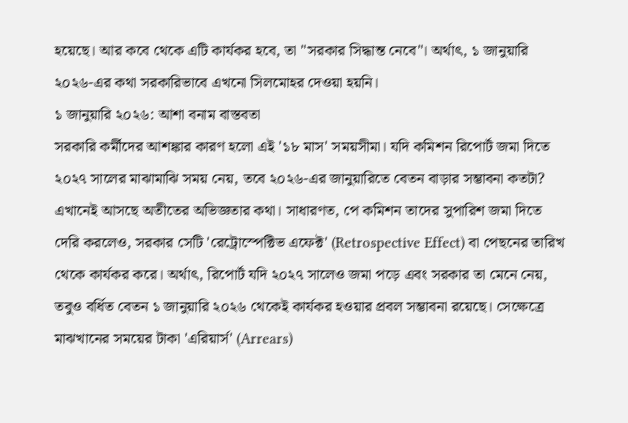হয়েছে। আর কবে থেকে এটি কার্যকর হবে, তা "সরকার সিদ্ধান্ত নেবে"। অর্থাৎ, ১ জানুয়ারি ২০২৬-এর কথা সরকারিভাবে এখনো সিলমোহর দেওয়া হয়নি।
১ জানুয়ারি ২০২৬: আশা বনাম বাস্তবতা
সরকারি কর্মীদের আশঙ্কার কারণ হলো এই '১৮ মাস' সময়সীমা। যদি কমিশন রিপোর্ট জমা দিতে ২০২৭ সালের মাঝামাঝি সময় নেয়, তবে ২০২৬-এর জানুয়ারিতে বেতন বাড়ার সম্ভাবনা কতটা?
এখানেই আসছে অতীতের অভিজ্ঞতার কথা। সাধারণত, পে কমিশন তাদের সুপারিশ জমা দিতে দেরি করলেও, সরকার সেটি 'রেট্রোস্পেক্টিভ এফেক্ট' (Retrospective Effect) বা পেছনের তারিখ থেকে কার্যকর করে। অর্থাৎ, রিপোর্ট যদি ২০২৭ সালেও জমা পড়ে এবং সরকার তা মেনে নেয়, তবুও বর্ধিত বেতন ১ জানুয়ারি ২০২৬ থেকেই কার্যকর হওয়ার প্রবল সম্ভাবনা রয়েছে। সেক্ষেত্রে মাঝখানের সময়ের টাকা 'এরিয়ার্স' (Arrears)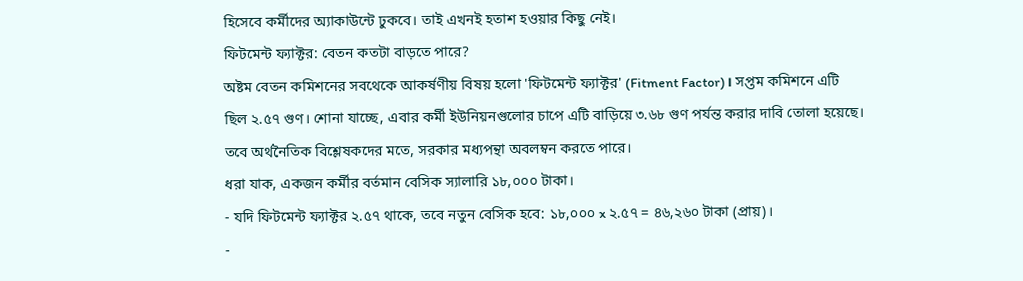হিসেবে কর্মীদের অ্যাকাউন্টে ঢুকবে। তাই এখনই হতাশ হওয়ার কিছু নেই।
ফিটমেন্ট ফ্যাক্টর: বেতন কতটা বাড়তে পারে?
অষ্টম বেতন কমিশনের সবথেকে আকর্ষণীয় বিষয় হলো 'ফিটমেন্ট ফ্যাক্টর' (Fitment Factor)। সপ্তম কমিশনে এটি ছিল ২.৫৭ গুণ। শোনা যাচ্ছে, এবার কর্মী ইউনিয়নগুলোর চাপে এটি বাড়িয়ে ৩.৬৮ গুণ পর্যন্ত করার দাবি তোলা হয়েছে। তবে অর্থনৈতিক বিশ্লেষকদের মতে, সরকার মধ্যপন্থা অবলম্বন করতে পারে।
ধরা যাক, একজন কর্মীর বর্তমান বেসিক স্যালারি ১৮,০০০ টাকা।
- যদি ফিটমেন্ট ফ্যাক্টর ২.৫৭ থাকে, তবে নতুন বেসিক হবে: ১৮,০০০ x ২.৫৭ = ৪৬,২৬০ টাকা (প্রায়)।
-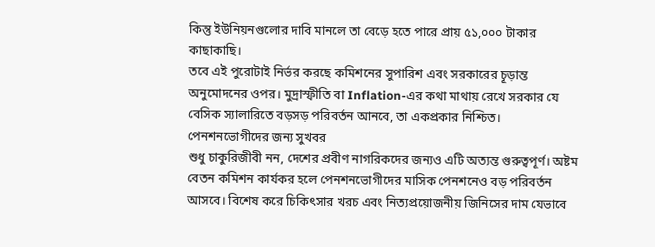কিন্তু ইউনিয়নগুলোর দাবি মানলে তা বেড়ে হতে পারে প্রায় ৫১,০০০ টাকার কাছাকাছি।
তবে এই পুরোটাই নির্ভর করছে কমিশনের সুপারিশ এবং সরকারের চূড়ান্ত অনুমোদনের ওপর। মুদ্রাস্ফীতি বা Inflation-এর কথা মাথায় রেখে সরকার যে বেসিক স্যালারিতে বড়সড় পরিবর্তন আনবে, তা একপ্রকার নিশ্চিত।
পেনশনভোগীদের জন্য সুখবর
শুধু চাকুরিজীবী নন, দেশের প্রবীণ নাগরিকদের জন্যও এটি অত্যন্ত গুরুত্বপূর্ণ। অষ্টম বেতন কমিশন কার্যকর হলে পেনশনভোগীদের মাসিক পেনশনেও বড় পরিবর্তন আসবে। বিশেষ করে চিকিৎসার খরচ এবং নিত্যপ্রয়োজনীয় জিনিসের দাম যেভাবে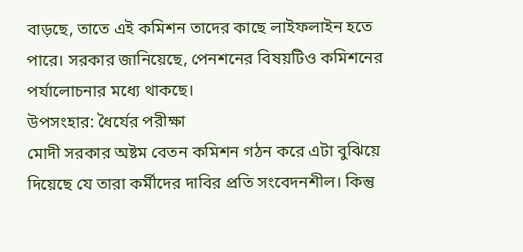বাড়ছে, তাতে এই কমিশন তাদের কাছে লাইফলাইন হতে পারে। সরকার জানিয়েছে, পেনশনের বিষয়টিও কমিশনের পর্যালোচনার মধ্যে থাকছে।
উপসংহার: ধৈর্যের পরীক্ষা
মোদী সরকার অষ্টম বেতন কমিশন গঠন করে এটা বুঝিয়ে দিয়েছে যে তারা কর্মীদের দাবির প্রতি সংবেদনশীল। কিন্তু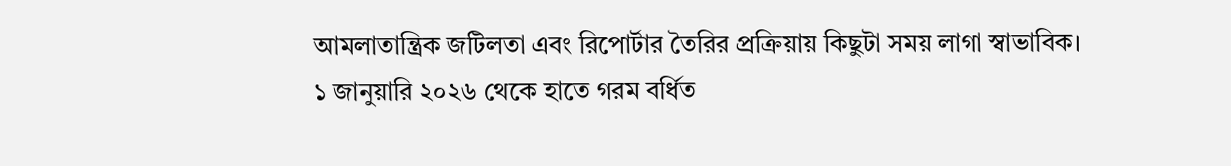আমলাতান্ত্রিক জটিলতা এবং রিপোর্টার তৈরির প্রক্রিয়ায় কিছুটা সময় লাগা স্বাভাবিক। ১ জানুয়ারি ২০২৬ থেকে হাতে গরম বর্ধিত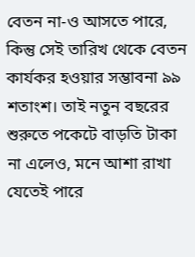বেতন না-ও আসতে পারে, কিন্তু সেই তারিখ থেকে বেতন কার্যকর হওয়ার সম্ভাবনা ৯৯ শতাংশ। তাই নতুন বছরের শুরুতে পকেটে বাড়তি টাকা না এলেও, মনে আশা রাখা যেতেই পারে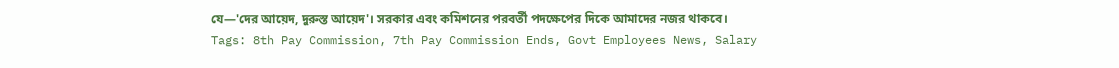যে—'দের আয়েদ, দুরুস্ত আয়েদ'। সরকার এবং কমিশনের পরবর্তী পদক্ষেপের দিকে আমাদের নজর থাকবে।
Tags: 8th Pay Commission, 7th Pay Commission Ends, Govt Employees News, Salary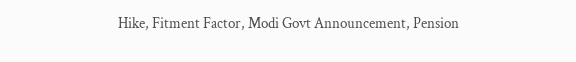Hike, Fitment Factor, Modi Govt Announcement, Pension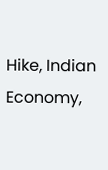Hike, Indian Economy,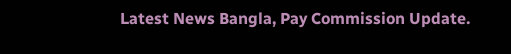Latest News Bangla, Pay Commission Update.